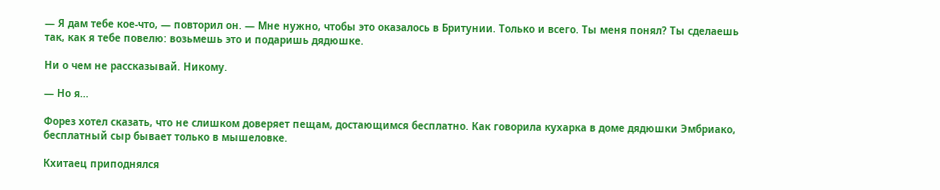— Я дам тебе кое-что, — повторил он. — Мне нужно, чтобы это оказалось в Бритунии. Только и всего. Ты меня понял? Ты сделаешь так, как я тебе повелю: возьмешь это и подаришь дядюшке.

Ни о чем не рассказывай. Никому.

— Но я…

Форез хотел сказать, что не слишком доверяет пещам, достающимся бесплатно. Как говорила кухарка в доме дядюшки Эмбриако, бесплатный сыр бывает только в мышеловке.

Кхитаец приподнялся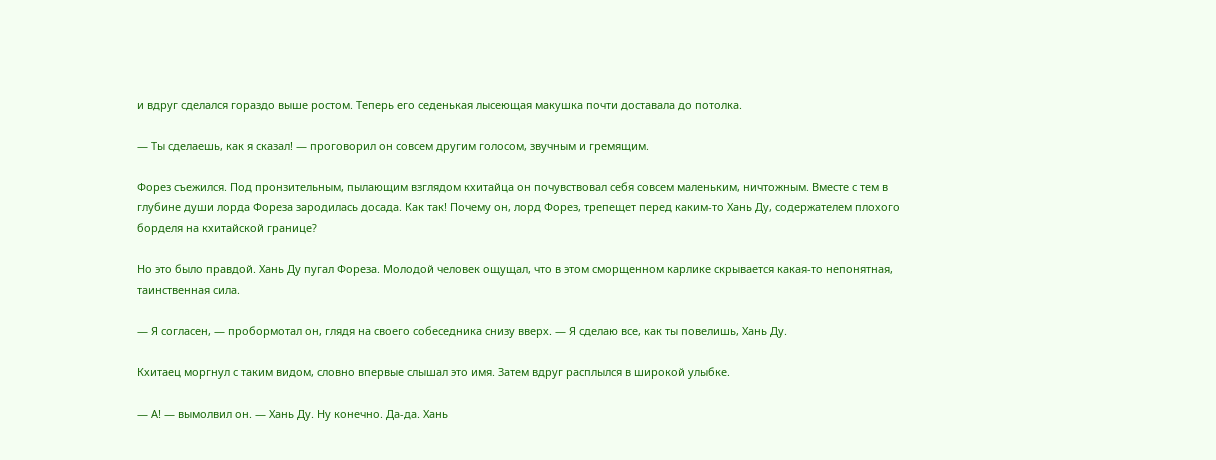и вдруг сделался гораздо выше ростом. Теперь его седенькая лысеющая макушка почти доставала до потолка.

— Ты сделаешь, как я сказал! — проговорил он совсем другим голосом, звучным и гремящим.

Форез съежился. Под пронзительным, пылающим взглядом кхитайца он почувствовал себя совсем маленьким, ничтожным. Вместе с тем в глубине души лорда Фореза зародилась досада. Как так! Почему он, лорд Форез, трепещет перед каким-то Хань Ду, содержателем плохого борделя на кхитайской границе?

Но это было правдой. Хань Ду пугал Фореза. Молодой человек ощущал, что в этом сморщенном карлике скрывается какая-то непонятная, таинственная сила.

— Я согласен, — пробормотал он, глядя на своего собеседника снизу вверх. — Я сделаю все, как ты повелишь, Хань Ду.

Кхитаец моргнул с таким видом, словно впервые слышал это имя. Затем вдруг расплылся в широкой улыбке.

— А! — вымолвил он. — Хань Ду. Ну конечно. Да-да. Хань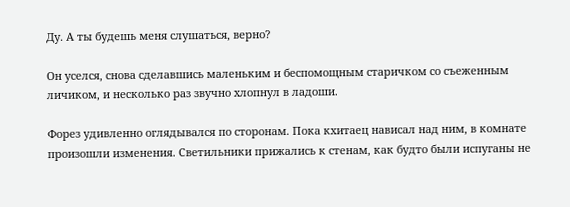Ду. А ты будешь меня слушаться, верно?

Он уселся, снова сделавшись маленьким и беспомощным старичком со съеженным личиком, и несколько раз звучно хлопнул в ладоши.

Форез удивленно оглядывался по сторонам. Пока кхитаец нависал над ним, в комнате произошли изменения. Светильники прижались к стенам, как будто были испуганы не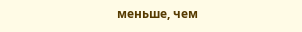меньше, чем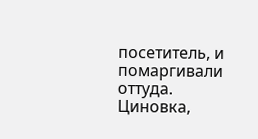посетитель, и помаргивали оттуда. Циновка,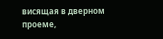висящая в дверном проеме,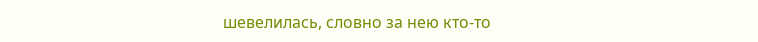шевелилась, словно за нею кто-то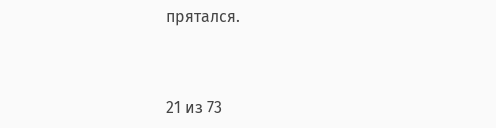прятался.



21 из 73